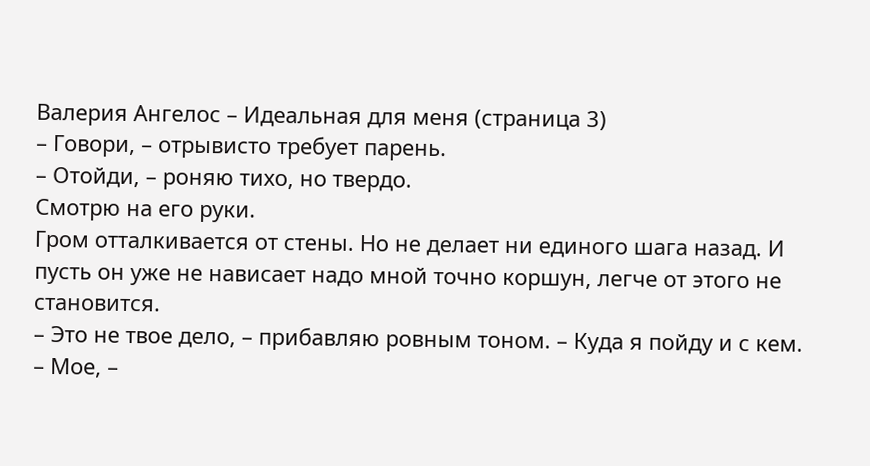Валерия Ангелос – Идеальная для меня (страница 3)
– Говори, – отрывисто требует парень.
– Отойди, – роняю тихо, но твердо.
Смотрю на его руки.
Гром отталкивается от стены. Но не делает ни единого шага назад. И пусть он уже не нависает надо мной точно коршун, легче от этого не становится.
– Это не твое дело, – прибавляю ровным тоном. – Куда я пойду и с кем.
– Мое, –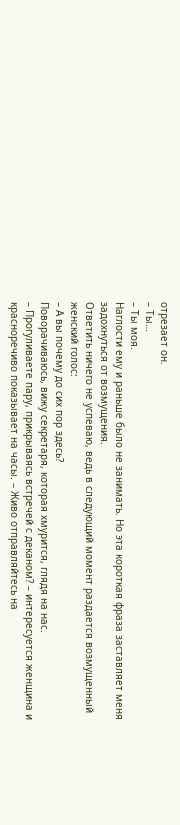отрезает он.
– Ты…
– Ты моя.
Наглости ему и раньше было не занимать. Но эта короткая фраза заставляет меня задохнуться от возмущения.
Ответить ничего не успеваю, ведь в следующий момент раздается возмущенный женский голос:
– А вы почему до сих пор здесь?
Поворачиваюсь, вижу секретаря, которая хмурится, глядя на нас.
– Прогуливаете пару, прикрываясь встречей с деканом? – интересуется женщина и красноречиво показывает на часы. – Живо отправляйтесь на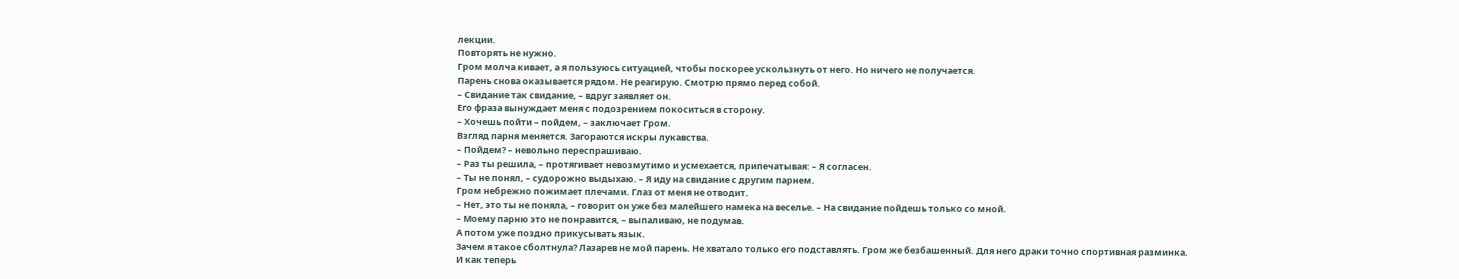лекции.
Повторять не нужно.
Гром молча кивает, а я пользуюсь ситуацией, чтобы поскорее ускользнуть от него. Но ничего не получается.
Парень снова оказывается рядом. Не реагирую. Смотрю прямо перед собой.
– Свидание так свидание, – вдруг заявляет он.
Его фраза вынуждает меня с подозрением покоситься в сторону.
– Хочешь пойти – пойдем, – заключает Гром.
Взгляд парня меняется. Загораются искры лукавства.
– Пойдем? – невольно переспрашиваю.
– Раз ты решила, – протягивает невозмутимо и усмехается, припечатывая: – Я согласен.
– Ты не понял, – судорожно выдыхаю. – Я иду на свидание с другим парнем.
Гром небрежно пожимает плечами. Глаз от меня не отводит.
– Нет, это ты не поняла, – говорит он уже без малейшего намека на веселье. – На свидание пойдешь только со мной.
– Моему парню это не понравится, – выпаливаю, не подумав.
А потом уже поздно прикусывать язык.
Зачем я такое сболтнула? Лазарев не мой парень. Не хватало только его подставлять. Гром же безбашенный. Для него драки точно спортивная разминка.
И как теперь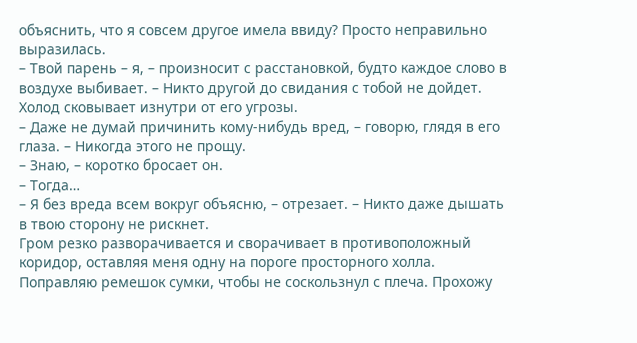объяснить, что я совсем другое имела ввиду? Просто неправильно выразилась.
– Твой парень – я, – произносит с расстановкой, будто каждое слово в воздухе выбивает. – Никто другой до свидания с тобой не дойдет.
Холод сковывает изнутри от его угрозы.
– Даже не думай причинить кому-нибудь вред, – говорю, глядя в его глаза. – Никогда этого не прощу.
– Знаю, – коротко бросает он.
– Тогда…
– Я без вреда всем вокруг объясню, – отрезает. – Никто даже дышать в твою сторону не рискнет.
Гром резко разворачивается и сворачивает в противоположный коридор, оставляя меня одну на пороге просторного холла.
Поправляю ремешок сумки, чтобы не соскользнул с плеча. Прохожу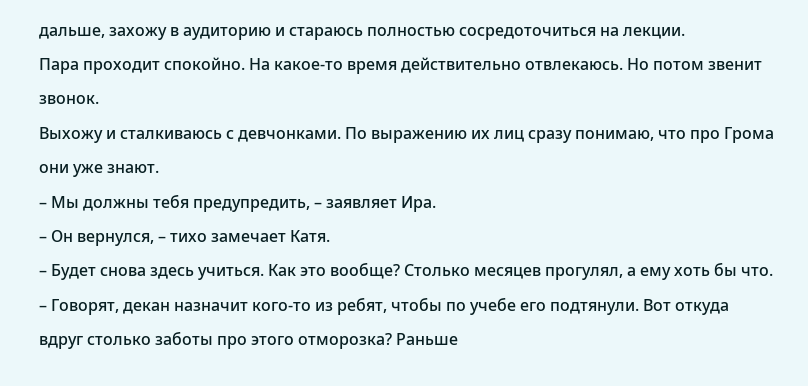дальше, захожу в аудиторию и стараюсь полностью сосредоточиться на лекции.
Пара проходит спокойно. На какое-то время действительно отвлекаюсь. Но потом звенит звонок.
Выхожу и сталкиваюсь с девчонками. По выражению их лиц сразу понимаю, что про Грома они уже знают.
– Мы должны тебя предупредить, – заявляет Ира.
– Он вернулся, – тихо замечает Катя.
– Будет снова здесь учиться. Как это вообще? Столько месяцев прогулял, а ему хоть бы что.
– Говорят, декан назначит кого-то из ребят, чтобы по учебе его подтянули. Вот откуда вдруг столько заботы про этого отморозка? Раньше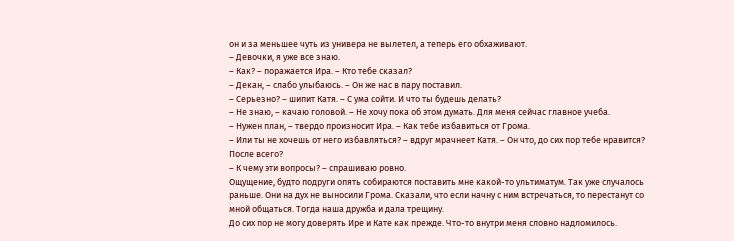он и за меньшее чуть из универа не вылетел, а теперь его обхаживают.
– Девочки, я уже все знаю.
– Как? – поражается Ира. – Кто тебе сказал?
– Декан, – слабо улыбаюсь. – Он же нас в пару поставил.
– Серьезно? – шипит Катя. – С ума сойти. И что ты будешь делать?
– Не знаю, – качаю головой. – Не хочу пока об этом думать. Для меня сейчас главное учеба.
– Нужен план, – твердо произносит Ира. – Как тебе избавиться от Грома.
– Или ты не хочешь от него избавляться? – вдруг мрачнеет Катя. – Он что, до сих пор тебе нравится? После всего?
– К чему эти вопросы? – спрашиваю ровно.
Ощущение, будто подруги опять собираются поставить мне какой-то ультиматум. Так уже случалось раньше. Они на дух не выносили Грома. Сказали, что если начну с ним встречаться, то перестанут со мной общаться. Тогда наша дружба и дала трещину.
До сих пор не могу доверять Ире и Кате как прежде. Что-то внутри меня словно надломилось.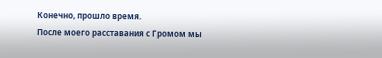Конечно, прошло время.
После моего расставания с Громом мы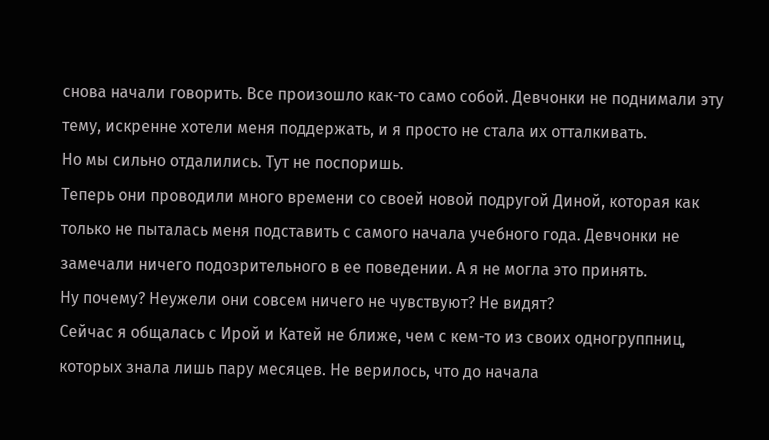снова начали говорить. Все произошло как-то само собой. Девчонки не поднимали эту тему, искренне хотели меня поддержать, и я просто не стала их отталкивать.
Но мы сильно отдалились. Тут не поспоришь.
Теперь они проводили много времени со своей новой подругой Диной, которая как только не пыталась меня подставить с самого начала учебного года. Девчонки не замечали ничего подозрительного в ее поведении. А я не могла это принять.
Ну почему? Неужели они совсем ничего не чувствуют? Не видят?
Сейчас я общалась с Ирой и Катей не ближе, чем с кем-то из своих одногруппниц, которых знала лишь пару месяцев. Не верилось, что до начала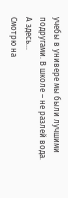учебы в универе мы были лучшими подругами. В школе – не разлей вода. А здесь…
Смотрю на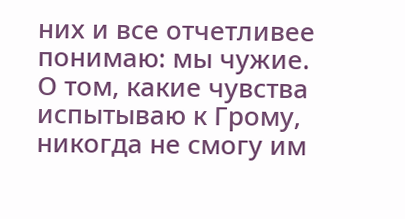них и все отчетливее понимаю: мы чужие.
О том, какие чувства испытываю к Грому, никогда не смогу им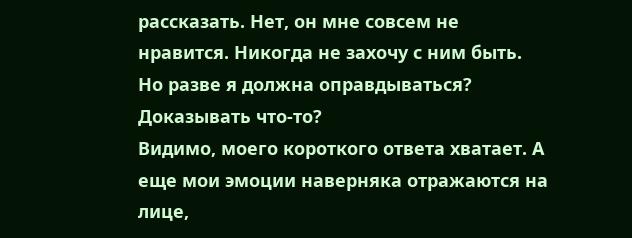рассказать. Нет, он мне совсем не нравится. Никогда не захочу с ним быть.
Но разве я должна оправдываться? Доказывать что-то?
Видимо, моего короткого ответа хватает. А еще мои эмоции наверняка отражаются на лице,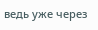ведь уже через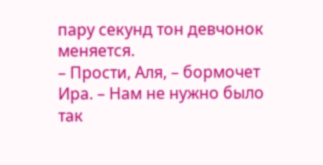пару секунд тон девчонок меняется.
– Прости, Аля, – бормочет Ира. – Нам не нужно было так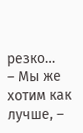резко…
– Мы же хотим как лучше, –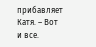прибавляет Катя. – Вот и все.